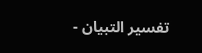تفسير التبيان -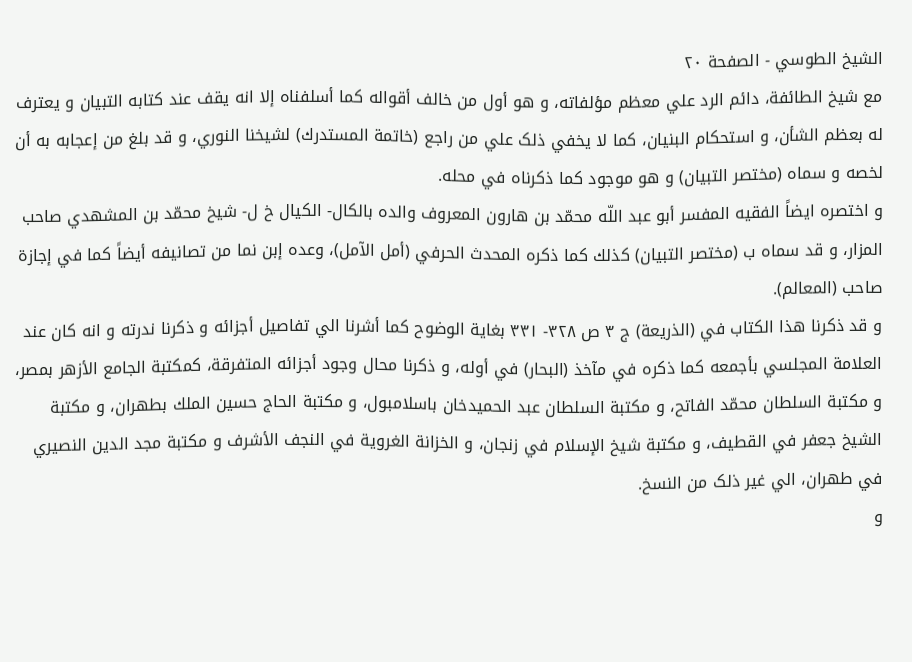الشيخ الطوسي - الصفحة ٢٠
مع شيخ الطائفة، دائم الرد علي معظم مؤلفاته، و هو أول من خالف أقواله کما أسلفناه إلا انه يقف عند كتابه التبيان و يعترف له بعظم الشأن، و استحكام البنيان، کما لا يخفي ذلک علي من راجع (خاتمة المستدرك) لشيخنا النوري، و قد بلغ من إعجابه به أن لخصه و سماه (مختصر التبيان) و هو موجود کما ذكرناه في محله.
و اختصره ايضاً الفقيه المفسر أبو عبد اللّه محمّد بن هارون المعروف والده بالكال- الكيال خ ل- شيخ محمّد بن المشهدي صاحب المزار، و قد سماه ب (مختصر التبيان) كذلك کما ذكره المحدث الحرفي (أمل الآمل)، وعده إبن نما من تصانيفه أيضاً کما في إجازة صاحب (المعالم).
و قد ذكرنا هذا الكتاب في (الذريعة) ج ٣ ص ٣٢٨- ٣٣١ بغاية الوضوح کما أشرنا الي تفاصيل أجزائه و ذكرنا ندرته و انه کان عند العلامة المجلسي بأجمعه کما ذكره في مآخذ (البحار) في أوله، و ذكرنا محال وجود أجزائه المتفرقة، كمكتبة الجامع الأزهر بمصر، و مكتبة السلطان محمّد الفاتح، و مكتبة السلطان عبد الحميدخان باسلامبول، و مكتبة الحاج حسين الملك بطهران، و مكتبة الشيخ جعفر في القطيف، و مكتبة شيخ الإسلام في زنجان، و الخزانة الغروية في النجف الأشرف و مكتبة مجد الدين النصيري في طهران، الي غير ذلک من النسخ.
و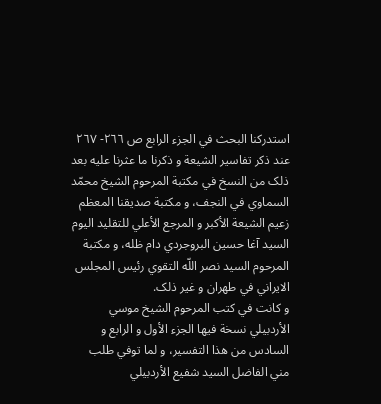استدركنا البحث في الجزء الرابع ص ٢٦٦- ٢٦٧ عند ذكر تفاسير الشيعة و ذكرنا ما عثرنا عليه بعد ذلک من النسخ في مكتبة المرحوم الشيخ محمّد السماوي في النجف، و مكتبة صديقنا المعظم زعيم الشيعة الأكبر و المرجع الأعلي للتقليد اليوم السيد آغا حسين البروجردي دام ظله، و مكتبة المرحوم السيد نصر اللّه التقوي رئيس المجلس الايراني في طهران و غير ذلک.
و كانت في كتب المرحوم الشيخ موسي الأردبيلي نسخة فيها الجزء الأول و الرابع و السادس من هذا التفسير، و لما توفي طلب مني الفاضل السيد شفيع الأردبيلي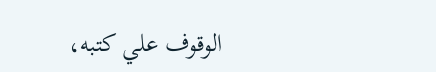الوقوف علي كتبه،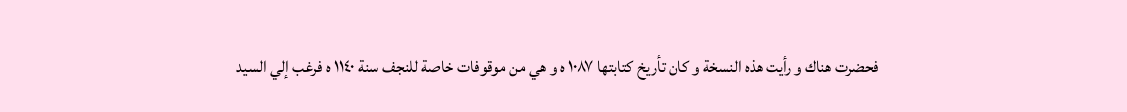فحضرت هناك و رأيت هذه النسخة و کان تأريخ كتابتها ١٠٨٧ ه و هي من موقوفات خاصة للنجف سنة ١١٤٠ ه فرغب إلي السيد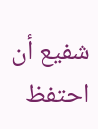شفيع أن احتفظ